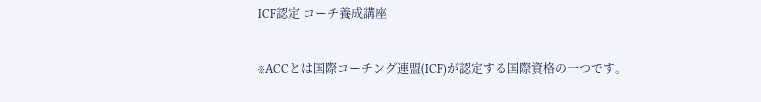ICF認定 コーチ養成講座

※ACCとは国際コーチング連盟(ICF)が認定する国際資格の一つです。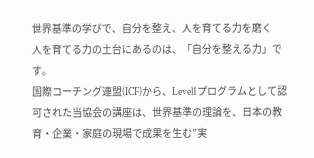世界基準の学びで、自分を整え、人を育てる力を磨く
人を育てる力の土台にあるのは、「自分を整える力」です。
国際コーチング連盟(ICF)から、Level1プログラムとして認可された当協会の講座は、世界基準の理論を、日本の教育・企業・家庭の現場で成果を生む”実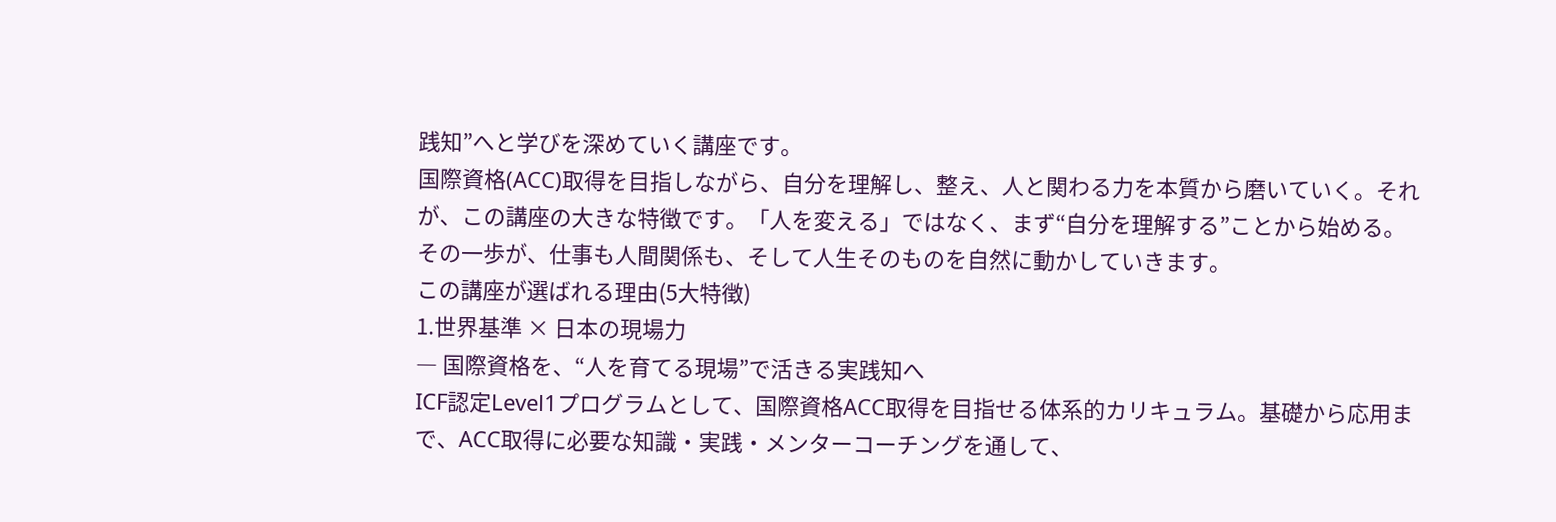践知”へと学びを深めていく講座です。
国際資格(ACC)取得を目指しながら、自分を理解し、整え、人と関わる力を本質から磨いていく。それが、この講座の大きな特徴です。「人を変える」ではなく、まず“自分を理解する”ことから始める。
その一歩が、仕事も人間関係も、そして人生そのものを自然に動かしていきます。
この講座が選ばれる理由(5大特徴)
1.世界基準 × 日本の現場力
― 国際資格を、“人を育てる現場”で活きる実践知へ
ICF認定Level1プログラムとして、国際資格ACC取得を目指せる体系的カリキュラム。基礎から応用まで、ACC取得に必要な知識・実践・メンターコーチングを通して、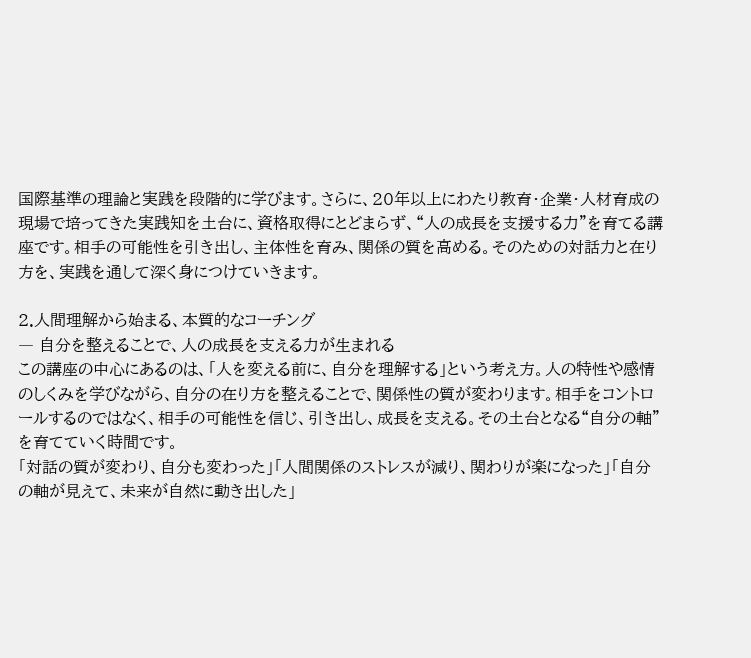国際基準の理論と実践を段階的に学びます。さらに、20年以上にわたり教育・企業・人材育成の現場で培ってきた実践知を土台に、資格取得にとどまらず、“人の成長を支援する力”を育てる講座です。相手の可能性を引き出し、主体性を育み、関係の質を高める。そのための対話力と在り方を、実践を通して深く身につけていきます。

2.人間理解から始まる、本質的なコーチング
― 自分を整えることで、人の成長を支える力が生まれる
この講座の中心にあるのは、「人を変える前に、自分を理解する」という考え方。人の特性や感情のしくみを学びながら、自分の在り方を整えることで、関係性の質が変わります。相手をコントロールするのではなく、相手の可能性を信じ、引き出し、成長を支える。その土台となる“自分の軸”を育てていく時間です。
「対話の質が変わり、自分も変わった」「人間関係のストレスが減り、関わりが楽になった」「自分の軸が見えて、未来が自然に動き出した」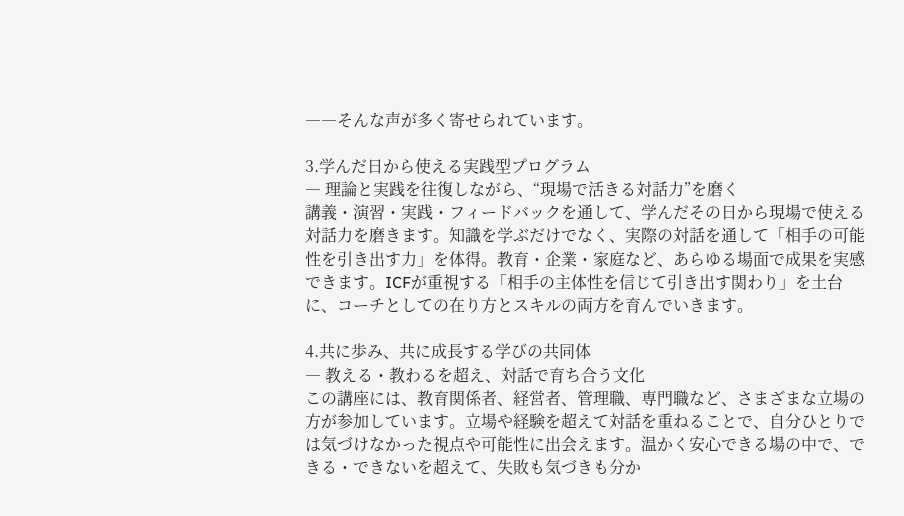――そんな声が多く寄せられています。

3.学んだ日から使える実践型プログラム
― 理論と実践を往復しながら、“現場で活きる対話力”を磨く
講義・演習・実践・フィードバックを通して、学んだその日から現場で使える対話力を磨きます。知識を学ぶだけでなく、実際の対話を通して「相手の可能性を引き出す力」を体得。教育・企業・家庭など、あらゆる場面で成果を実感できます。ICFが重視する「相手の主体性を信じて引き出す関わり」を土台に、コーチとしての在り方とスキルの両方を育んでいきます。

4.共に歩み、共に成長する学びの共同体
― 教える・教わるを超え、対話で育ち合う文化
この講座には、教育関係者、経営者、管理職、専門職など、さまざまな立場の方が参加しています。立場や経験を超えて対話を重ねることで、自分ひとりでは気づけなかった視点や可能性に出会えます。温かく安心できる場の中で、できる・できないを超えて、失敗も気づきも分か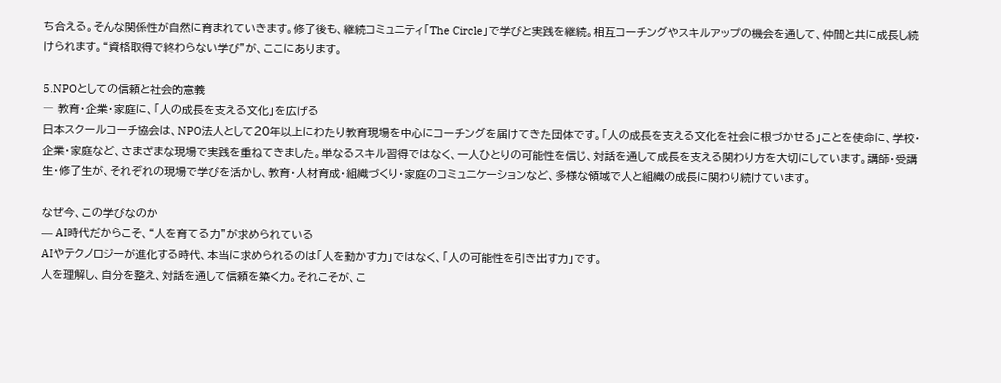ち合える。そんな関係性が自然に育まれていきます。修了後も、継続コミュニティ「The Circle」で学びと実践を継続。相互コーチングやスキルアップの機会を通して、仲間と共に成長し続けられます。“資格取得で終わらない学び”が、ここにあります。

5.NPOとしての信頼と社会的意義
― 教育・企業・家庭に、「人の成長を支える文化」を広げる
日本スクールコーチ協会は、NPO法人として20年以上にわたり教育現場を中心にコーチングを届けてきた団体です。「人の成長を支える文化を社会に根づかせる」ことを使命に、学校・企業・家庭など、さまざまな現場で実践を重ねてきました。単なるスキル習得ではなく、一人ひとりの可能性を信じ、対話を通して成長を支える関わり方を大切にしています。講師・受講生・修了生が、それぞれの現場で学びを活かし、教育・人材育成・組織づくり・家庭のコミュニケーションなど、多様な領域で人と組織の成長に関わり続けています。

なぜ今、この学びなのか
― AI時代だからこそ、“人を育てる力”が求められている
AIやテクノロジーが進化する時代、本当に求められるのは「人を動かす力」ではなく、「人の可能性を引き出す力」です。
人を理解し、自分を整え、対話を通して信頼を築く力。それこそが、こ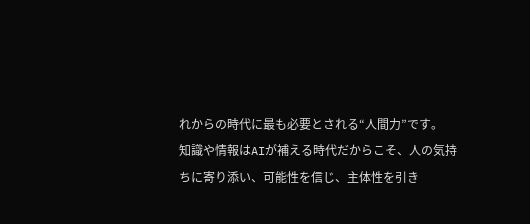れからの時代に最も必要とされる“人間力”です。
知識や情報はAIが補える時代だからこそ、人の気持ちに寄り添い、可能性を信じ、主体性を引き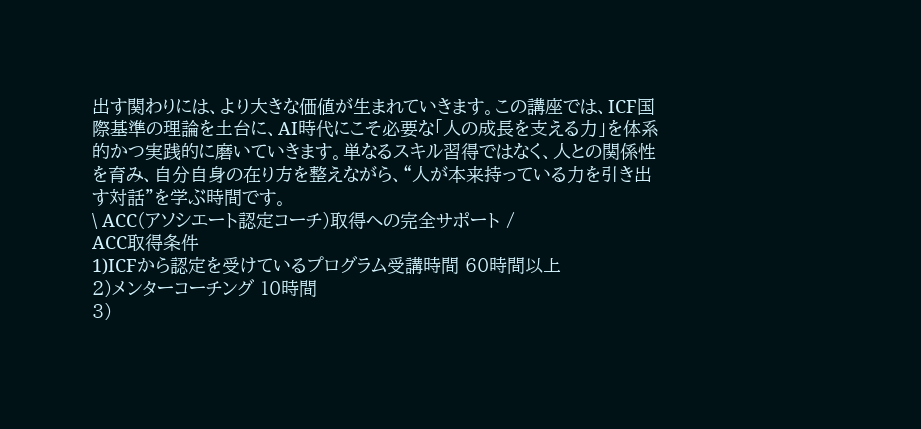出す関わりには、より大きな価値が生まれていきます。この講座では、ICF国際基準の理論を土台に、AI時代にこそ必要な「人の成長を支える力」を体系的かつ実践的に磨いていきます。単なるスキル習得ではなく、人との関係性を育み、自分自身の在り方を整えながら、“人が本来持っている力を引き出す対話”を学ぶ時間です。
\ ACC(アソシエート認定コーチ)取得への完全サポート /
ACC取得条件
1)ICFから認定を受けているプログラム受講時間 60時間以上
2)メンターコーチング 10時間
3)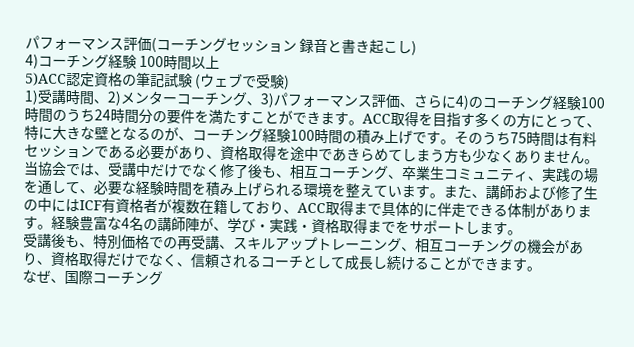パフォーマンス評価(コーチングセッション 録音と書き起こし)
4)コーチング経験 100時間以上
5)ACC認定資格の筆記試験 (ウェブで受験)
1)受講時間、2)メンターコーチング、3)パフォーマンス評価、さらに4)のコーチング経験100時間のうち24時間分の要件を満たすことができます。ACC取得を目指す多くの方にとって、特に大きな壁となるのが、コーチング経験100時間の積み上げです。そのうち75時間は有料セッションである必要があり、資格取得を途中であきらめてしまう方も少なくありません。
当協会では、受講中だけでなく修了後も、相互コーチング、卒業生コミュニティ、実践の場を通して、必要な経験時間を積み上げられる環境を整えています。また、講師および修了生の中にはICF有資格者が複数在籍しており、ACC取得まで具体的に伴走できる体制があります。経験豊富な4名の講師陣が、学び・実践・資格取得までをサポートします。
受講後も、特別価格での再受講、スキルアップトレーニング、相互コーチングの機会があり、資格取得だけでなく、信頼されるコーチとして成長し続けることができます。
なぜ、国際コーチング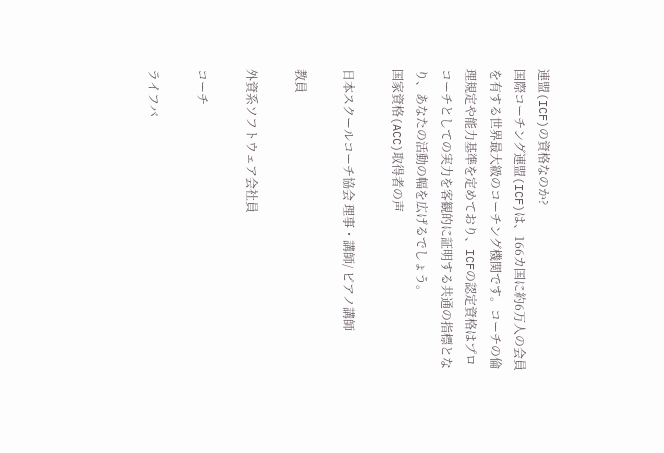連盟(ICF)の資格なのか?
国際コーチング連盟(ICF)は、166カ国に約6万人の会員を有する世界最大級のコーチング機関です。コーチの倫理規定や能力基準を定めており、ICFの認定資格はプロコーチとしての実力を客観的に証明する共通の指標となり、あなたの活動の幅を広げるでしょう。
国家資格(ACC)取得者の声

日本スクールコーチ協会 理事・講師/ ピアノ講師

教員

外資系ソフトウェア会社員

コーチ

ライフバ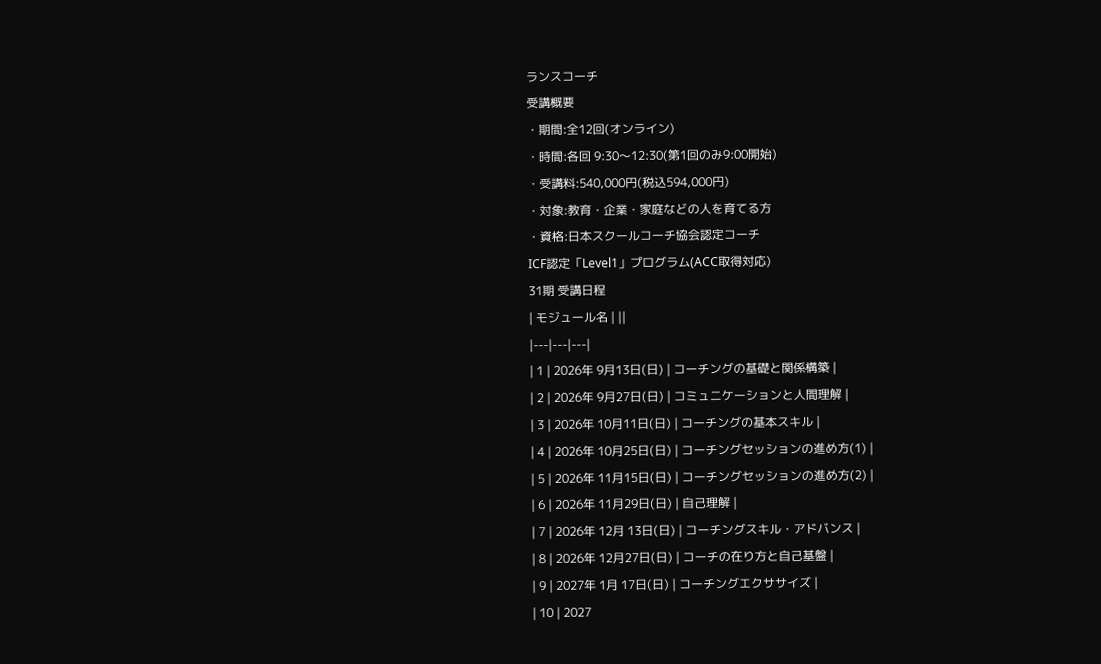ランスコーチ
受講概要
・期間:全12回(オンライン)
・時間:各回 9:30〜12:30(第1回のみ9:00開始)
・受講料:540,000円(税込594,000円)
・対象:教育・企業・家庭などの人を育てる方
・資格:日本スクールコーチ協会認定コーチ
ICF認定「Level1」プログラム(ACC取得対応)
31期 受講日程
| モジュール名 | ||
|---|---|---|
| 1 | 2026年 9月13日(日) | コーチングの基礎と関係構築 |
| 2 | 2026年 9月27日(日) | コミュニケーションと人間理解 |
| 3 | 2026年 10月11日(日) | コーチングの基本スキル |
| 4 | 2026年 10月25日(日) | コーチングセッションの進め方(1) |
| 5 | 2026年 11月15日(日) | コーチングセッションの進め方(2) |
| 6 | 2026年 11月29日(日) | 自己理解 |
| 7 | 2026年 12月 13日(日) | コーチングスキル・アドバンス |
| 8 | 2026年 12月27日(日) | コーチの在り方と自己基盤 |
| 9 | 2027年 1月 17日(日) | コーチングエクササイズ |
| 10 | 2027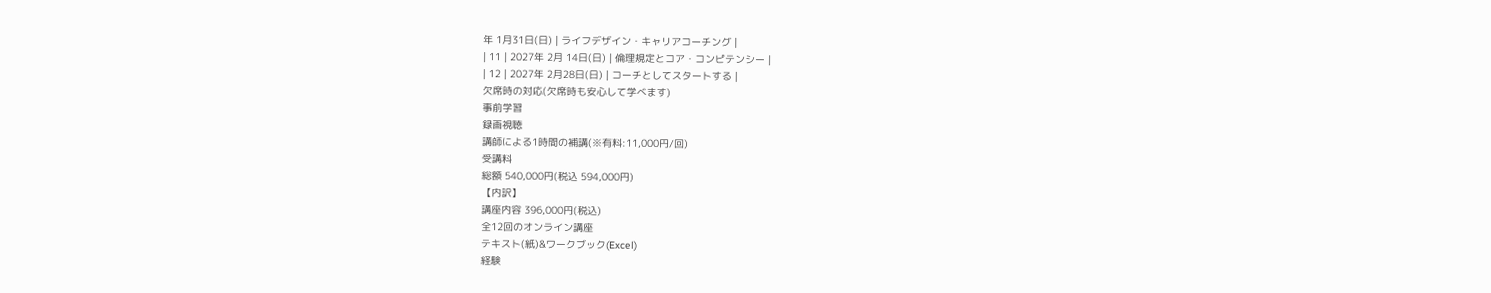年 1月31日(日) | ライフデザイン・キャリアコーチング |
| 11 | 2027年 2月 14日(日) | 倫理規定とコア・コンピテンシー |
| 12 | 2027年 2月28日(日) | コーチとしてスタートする |
欠席時の対応(欠席時も安心して学べます)
事前学習
録画視聴
講師による1時間の補講(※有料:11,000円/回)
受講料
総額 540,000円(税込 594,000円)
【内訳】
講座内容 396,000円(税込)
全12回のオンライン講座
テキスト(紙)&ワークブック(Excel)
経験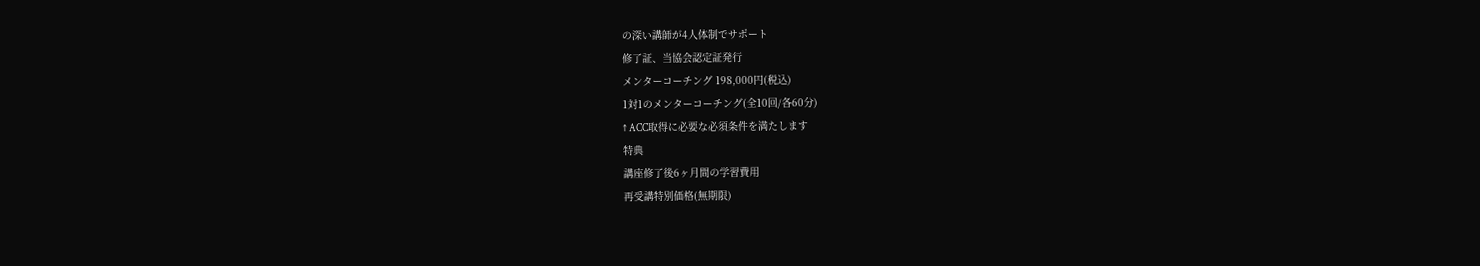の深い講師が4人体制でサポート
修了証、当協会認定証発行
メンターコーチング 198,000円(税込)
1対1のメンターコーチング(全10回/各60分)
↑ ACC取得に必要な必須条件を満たします
特典
講座修了後6ヶ月間の学習費用
再受講特別価格(無期限)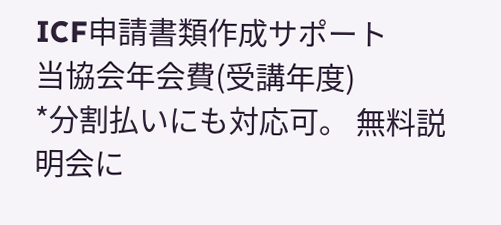ICF申請書類作成サポート
当協会年会費(受講年度)
*分割払いにも対応可。 無料説明会に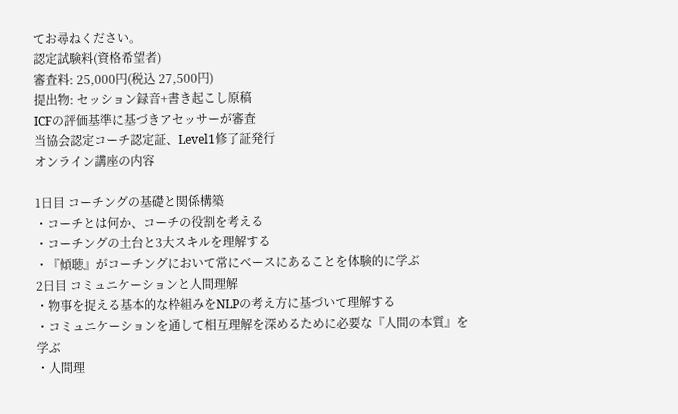てお尋ねください。
認定試験料(資格希望者)
審査料: 25,000円(税込 27,500円)
提出物: セッション録音+書き起こし原稿
ICFの評価基準に基づきアセッサーが審査
当協会認定コーチ認定証、Level1修了証発行
オンライン講座の内容

1日目 コーチングの基礎と関係構築
・コーチとは何か、コーチの役割を考える
・コーチングの土台と3大スキルを理解する
・『傾聴』がコーチングにおいて常にベースにあることを体験的に学ぶ
2日目 コミュニケーションと人間理解
・物事を捉える基本的な枠組みをNLPの考え方に基づいて理解する
・コミュニケーションを通して相互理解を深めるために必要な『人間の本質』を学ぶ
・人間理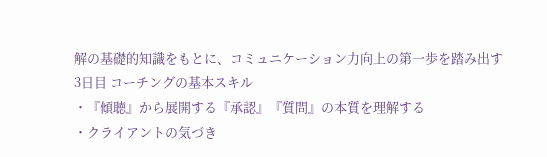解の基礎的知識をもとに、コミュニケーション力向上の第一歩を踏み出す
3日目 コーチングの基本スキル
・『傾聴』から展開する『承認』『質問』の本質を理解する
・クライアントの気づき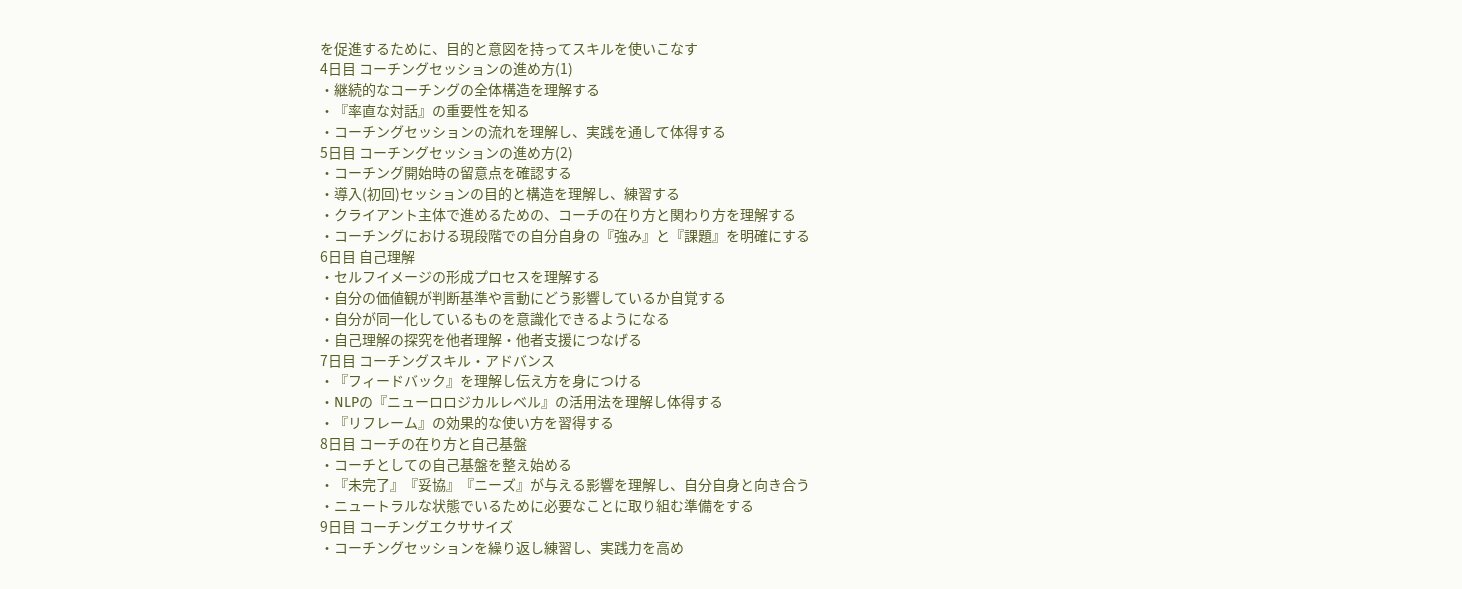を促進するために、目的と意図を持ってスキルを使いこなす
4日目 コーチングセッションの進め方(1)
・継続的なコーチングの全体構造を理解する
・『率直な対話』の重要性を知る
・コーチングセッションの流れを理解し、実践を通して体得する
5日目 コーチングセッションの進め方(2)
・コーチング開始時の留意点を確認する
・導入(初回)セッションの目的と構造を理解し、練習する
・クライアント主体で進めるための、コーチの在り方と関わり方を理解する
・コーチングにおける現段階での自分自身の『強み』と『課題』を明確にする
6日目 自己理解
・セルフイメージの形成プロセスを理解する
・自分の価値観が判断基準や言動にどう影響しているか自覚する
・自分が同一化しているものを意識化できるようになる
・自己理解の探究を他者理解・他者支援につなげる
7日目 コーチングスキル・アドバンス
・『フィードバック』を理解し伝え方を身につける
・NLPの『ニューロロジカルレベル』の活用法を理解し体得する
・『リフレーム』の効果的な使い方を習得する
8日目 コーチの在り方と自己基盤
・コーチとしての自己基盤を整え始める
・『未完了』『妥協』『ニーズ』が与える影響を理解し、自分自身と向き合う
・ニュートラルな状態でいるために必要なことに取り組む準備をする
9日目 コーチングエクササイズ
・コーチングセッションを繰り返し練習し、実践力を高め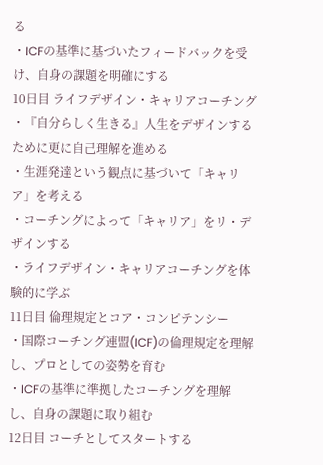る
・ICFの基準に基づいたフィードバックを受け、自身の課題を明確にする
10日目 ライフデザイン・キャリアコーチング
・『自分らしく生きる』人生をデザインするために更に自己理解を進める
・生涯発達という観点に基づいて「キャリア」を考える
・コーチングによって「キャリア」をリ・デザインする
・ライフデザイン・キャリアコーチングを体験的に学ぶ
11日目 倫理規定とコア・コンピテンシー
・国際コーチング連盟(ICF)の倫理規定を理解し、プロとしての姿勢を育む
・ICFの基準に準拠したコーチングを理解し、自身の課題に取り組む
12日目 コーチとしてスタートする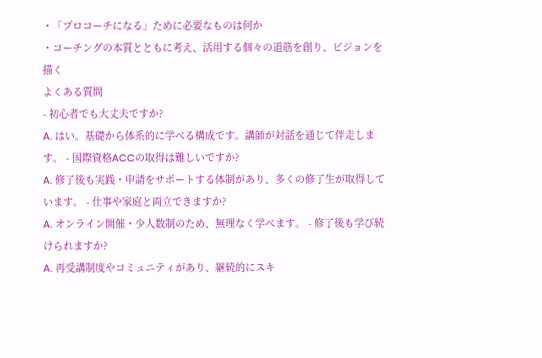・「プロコーチになる」ために必要なものは何か
・コーチングの本質とともに考え、活用する個々の道筋を創り、ビジョンを描く
よくある質問
- 初心者でも大丈夫ですか?
A. はい。基礎から体系的に学べる構成です。講師が対話を通じて伴走します。 - 国際資格ACCの取得は難しいですか?
A. 修了後も実践・申請をサポートする体制があり、多くの修了生が取得しています。 - 仕事や家庭と両立できますか?
A. オンライン開催・少人数制のため、無理なく学べます。 - 修了後も学び続けられますか?
A. 再受講制度やコミュニティがあり、継続的にスキ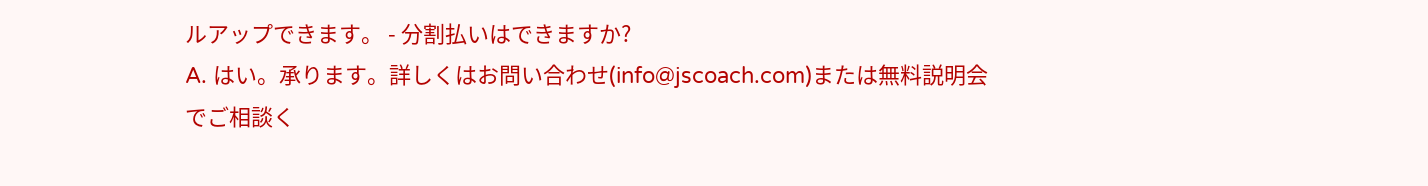ルアップできます。 - 分割払いはできますか?
A. はい。承ります。詳しくはお問い合わせ(info@jscoach.com)または無料説明会でご相談く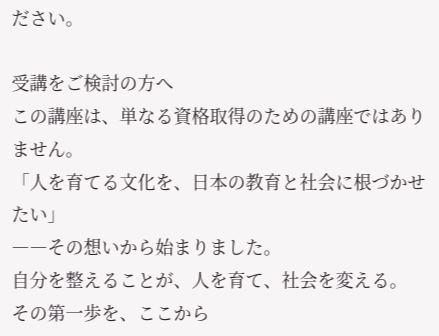ださい。

受講をご検討の方へ
この講座は、単なる資格取得のための講座ではありません。
「人を育てる文化を、日本の教育と社会に根づかせたい」
――その想いから始まりました。
自分を整えることが、人を育て、社会を変える。
その第一歩を、ここから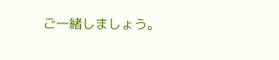ご一緒しましょう。